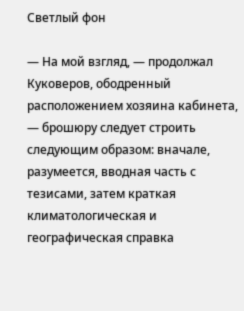Светлый фон

— На мой взгляд, — продолжал Куковеров, ободренный расположением хозяина кабинета, — брошюру следует строить следующим образом: вначале, разумеется, вводная часть с тезисами, затем краткая климатологическая и географическая справка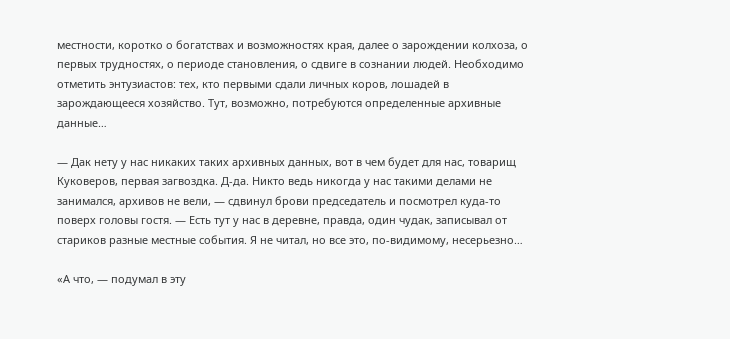местности, коротко о богатствах и возможностях края, далее о зарождении колхоза, о первых трудностях, о периоде становления, о сдвиге в сознании людей. Необходимо отметить энтузиастов: тех, кто первыми сдали личных коров, лошадей в зарождающееся хозяйство. Тут, возможно, потребуются определенные архивные данные…

— Дак нету у нас никаких таких архивных данных, вот в чем будет для нас, товарищ Куковеров, первая загвоздка. Д-да. Никто ведь никогда у нас такими делами не занимался, архивов не вели, — сдвинул брови председатель и посмотрел куда-то поверх головы гостя. — Есть тут у нас в деревне, правда, один чудак, записывал от стариков разные местные события. Я не читал, но все это, по-видимому, несерьезно…

«А что, — подумал в эту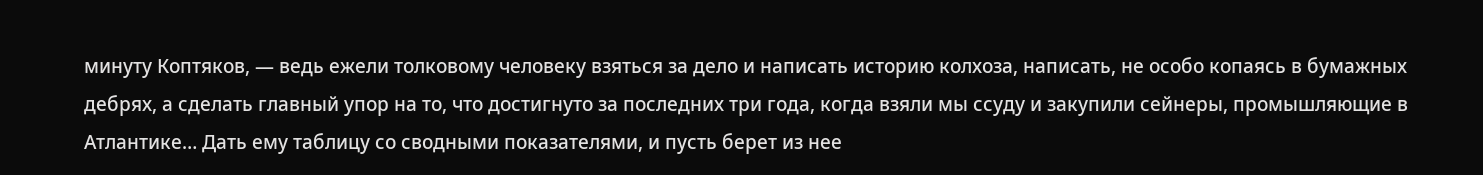минуту Коптяков, — ведь ежели толковому человеку взяться за дело и написать историю колхоза, написать, не особо копаясь в бумажных дебрях, а сделать главный упор на то, что достигнуто за последних три года, когда взяли мы ссуду и закупили сейнеры, промышляющие в Атлантике… Дать ему таблицу со сводными показателями, и пусть берет из нее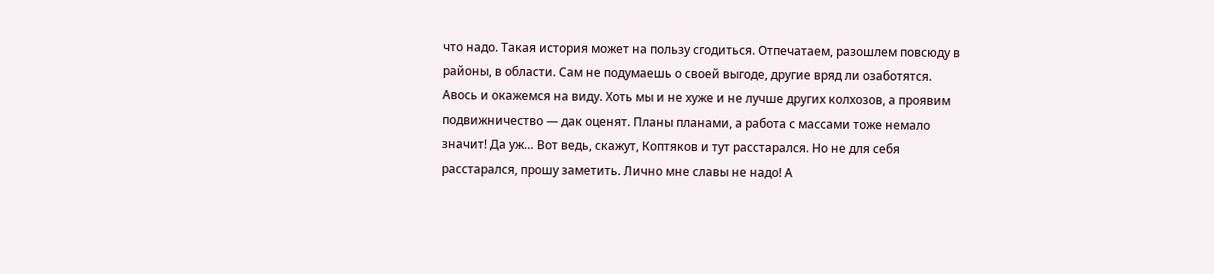что надо. Такая история может на пользу сгодиться. Отпечатаем, разошлем повсюду в районы, в области. Сам не подумаешь о своей выгоде, другие вряд ли озаботятся. Авось и окажемся на виду. Хоть мы и не хуже и не лучше других колхозов, а проявим подвижничество — дак оценят. Планы планами, а работа с массами тоже немало значит! Да уж… Вот ведь, скажут, Коптяков и тут расстарался. Но не для себя расстарался, прошу заметить. Лично мне славы не надо! А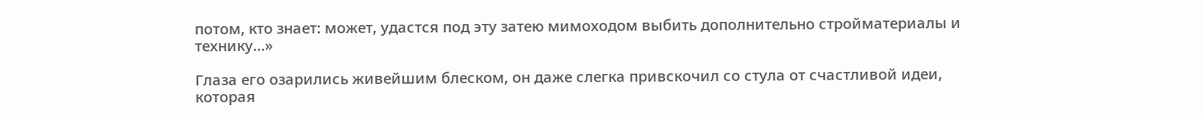потом, кто знает: может, удастся под эту затею мимоходом выбить дополнительно стройматериалы и технику…»

Глаза его озарились живейшим блеском, он даже слегка привскочил со стула от счастливой идеи, которая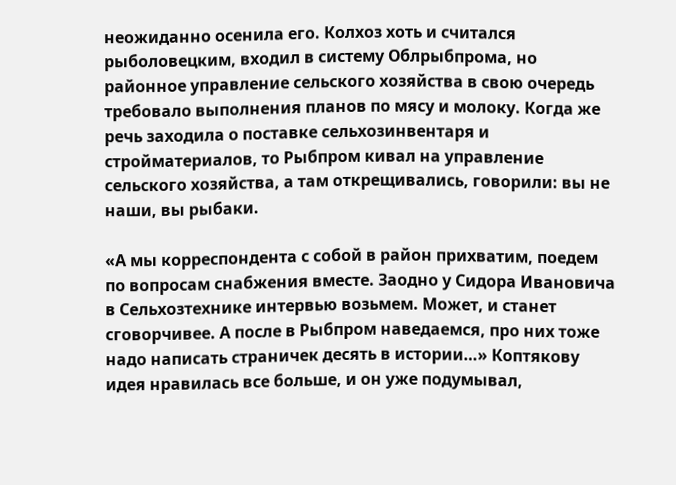неожиданно осенила его. Колхоз хоть и считался рыболовецким, входил в систему Облрыбпрома, но районное управление сельского хозяйства в свою очередь требовало выполнения планов по мясу и молоку. Когда же речь заходила о поставке сельхозинвентаря и стройматериалов, то Рыбпром кивал на управление сельского хозяйства, а там открещивались, говорили: вы не наши, вы рыбаки.

«А мы корреспондента с собой в район прихватим, поедем по вопросам снабжения вместе. Заодно у Сидора Ивановича в Сельхозтехнике интервью возьмем. Может, и станет сговорчивее. А после в Рыбпром наведаемся, про них тоже надо написать страничек десять в истории…» Коптякову идея нравилась все больше, и он уже подумывал,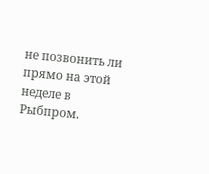не позвонить ли прямо на этой неделе в Рыбпром.